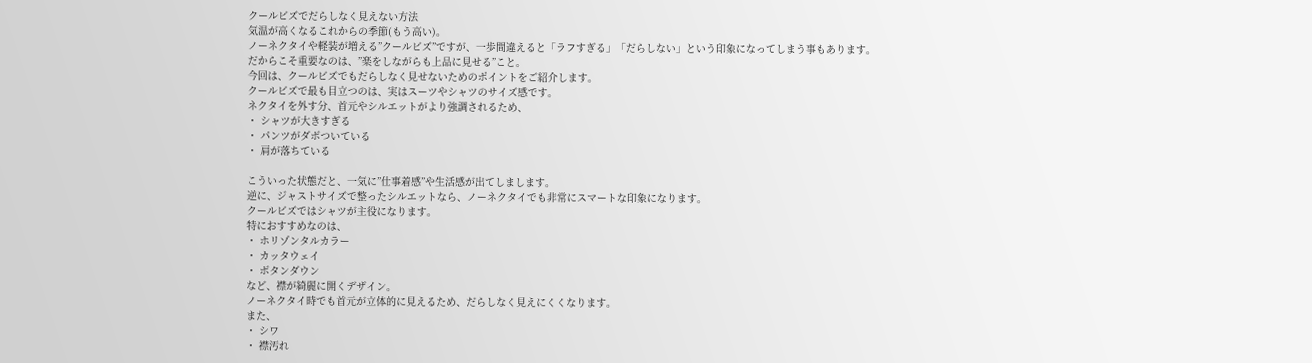クールビズでだらしなく見えない方法
気温が高くなるこれからの季節(もう高い)。
ノーネクタイや軽装が増える”クールビズ”ですが、一歩間違えると「ラフすぎる」「だらしない」という印象になってしまう事もあります。
だからこそ重要なのは、”楽をしながらも上品に見せる”こと。
今回は、クールビズでもだらしなく見せないためのポイントをご紹介します。
クールビズで最も目立つのは、実はスーツやシャツのサイズ感です。
ネクタイを外す分、首元やシルエットがより強調されるため、
・ シャツが大きすぎる
・ パンツがダボついている
・ 肩が落ちている

こういった状態だと、一気に”仕事着感”や生活感が出てしまします。
逆に、ジャストサイズで整ったシルエットなら、ノーネクタイでも非常にスマートな印象になります。
クールビズではシャツが主役になります。
特におすすめなのは、
・ ホリゾンタルカラー
・ カッタウェイ
・ ボタンダウン
など、襟が綺麗に開くデザイン。
ノーネクタイ時でも首元が立体的に見えるため、だらしなく見えにくくなります。
また、
・ シワ
・ 襟汚れ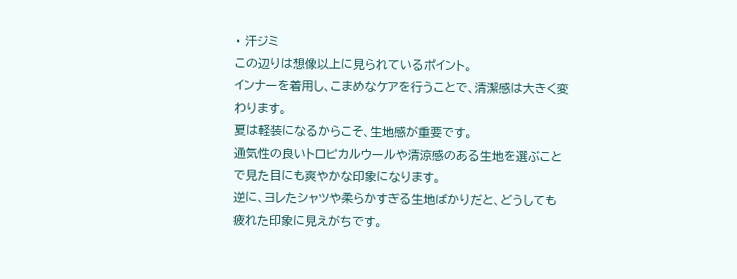・ 汗ジミ
この辺りは想像以上に見られているポイント。
インナーを着用し、こまめなケアを行うことで、清潔感は大きく変わります。
夏は軽装になるからこそ、生地感が重要です。
通気性の良いトロピカルウールや清涼感のある生地を選ぶことで見た目にも爽やかな印象になります。
逆に、ヨレたシャツや柔らかすぎる生地ばかりだと、どうしても疲れた印象に見えがちです。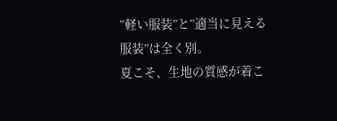”軽い服装”と”適当に見える服装”は全く別。
夏こそ、生地の質感が着こ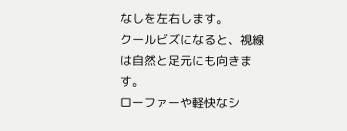なしを左右します。
クールビズになると、視線は自然と足元にも向きます。
ローファーや軽快なシ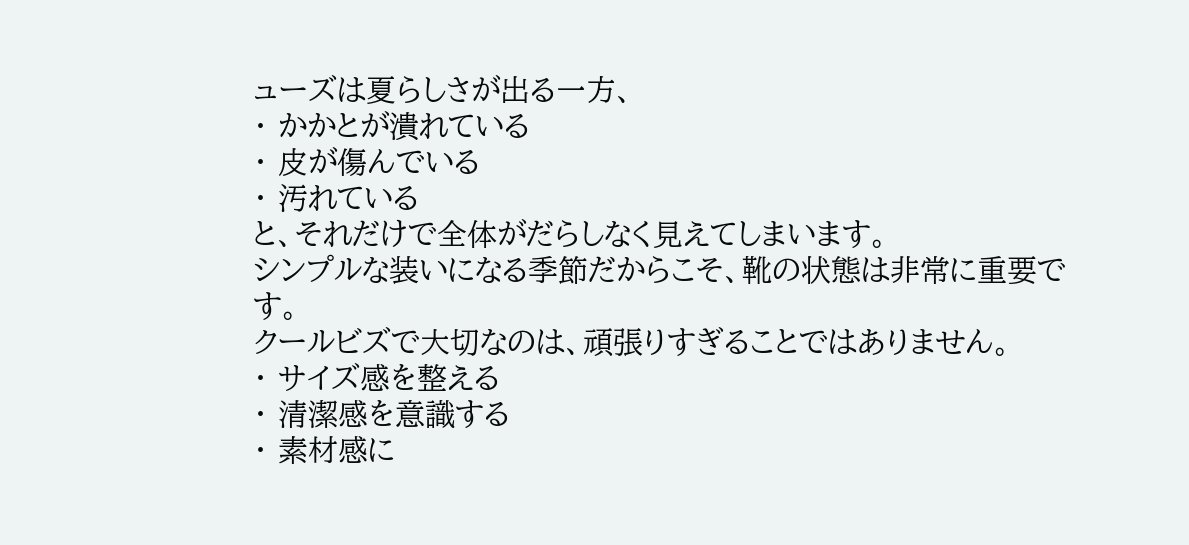ューズは夏らしさが出る一方、
・ かかとが潰れている
・ 皮が傷んでいる
・ 汚れている
と、それだけで全体がだらしなく見えてしまいます。
シンプルな装いになる季節だからこそ、靴の状態は非常に重要です。
クールビズで大切なのは、頑張りすぎることではありません。
・ サイズ感を整える
・ 清潔感を意識する
・ 素材感に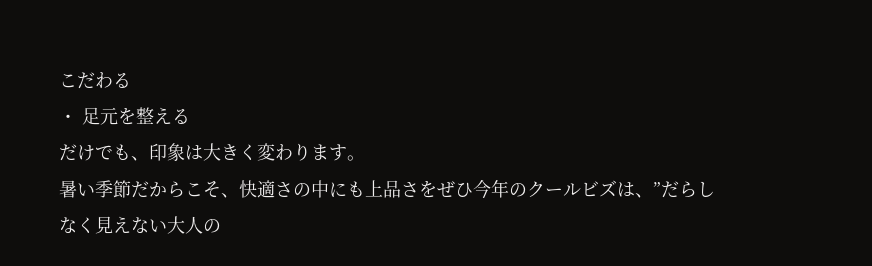こだわる
・ 足元を整える
だけでも、印象は大きく変わります。
暑い季節だからこそ、快適さの中にも上品さをぜひ今年のクールビズは、”だらしなく見えない大人の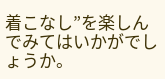着こなし”を楽しんでみてはいかがでしょうか。